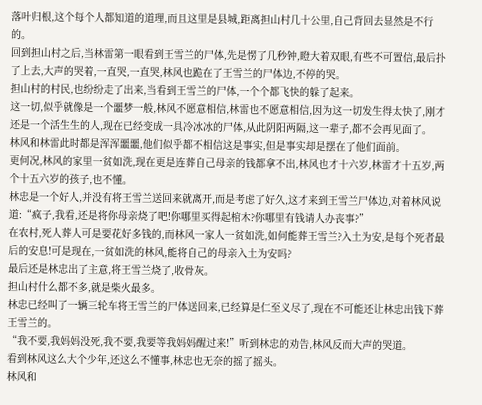落叶归根,这个每个人都知道的道理,而且这里是县城,距离担山村几十公里,自己背回去显然是不行的。
回到担山村之后,当林雷第一眼看到王雪兰的尸体,先是愣了几秒钟,瞪大着双眼,有些不可置信,最后扑了上去,大声的哭着,一直哭,一直哭,林风也跪在了王雪兰的尸体边,不停的哭。
担山村的村民,也纷纷走了出来,当看到王雪兰的尸体,一个个都飞快的躲了起来。
这一切,似乎就像是一个噩梦一般,林风不愿意相信,林雷也不愿意相信,因为这一切发生得太快了,刚才还是一个活生生的人,现在已经变成一具冷冰冰的尸体,从此阴阳两隔,这一辈子,都不会再见面了。
林风和林雷此时都是浑浑噩噩,他们似乎都不相信这是事实,但是事实却是摆在了他们面前。
更何况,林风的家里一贫如洗,现在更是连葬自己母亲的钱都拿不出,林风也才十六岁,林雷才十五岁,两个十五六岁的孩子,也不懂。
林忠是一个好人,并没有将王雪兰送回来就离开,而是考虑了好久,这才来到王雪兰尸体边,对着林风说道:“疯子,我看,还是将你母亲烧了吧!你哪里买得起棺木?你哪里有钱请人办丧事?”
在农村,死人葬人可是要花好多钱的,而林风一家人一贫如洗,如何能葬王雪兰?入土为安,是每个死者最后的安息!可是现在,一贫如洗的林风,能将自己的母亲入土为安吗?
最后还是林忠出了主意,将王雪兰烧了,收骨灰。
担山村什么都不多,就是柴火最多。
林忠已经叫了一辆三轮车将王雪兰的尸体送回来,已经算是仁至义尽了,现在不可能还让林忠出钱下葬王雪兰的。
“我不要,我妈妈没死,我不要,我要等我妈妈醒过来!”听到林忠的劝告,林风反而大声的哭道。
看到林风这么大个少年,还这么不懂事,林忠也无奈的摇了摇头。
林风和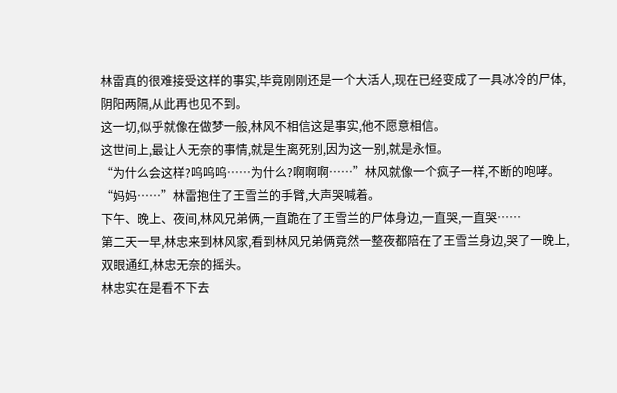林雷真的很难接受这样的事实,毕竟刚刚还是一个大活人,现在已经变成了一具冰冷的尸体,阴阳两隔,从此再也见不到。
这一切,似乎就像在做梦一般,林风不相信这是事实,他不愿意相信。
这世间上,最让人无奈的事情,就是生离死别,因为这一别,就是永恒。
“为什么会这样?呜呜呜……为什么?啊啊啊……”林风就像一个疯子一样,不断的咆哮。
“妈妈……”林雷抱住了王雪兰的手臂,大声哭喊着。
下午、晚上、夜间,林风兄弟俩,一直跪在了王雪兰的尸体身边,一直哭,一直哭……
第二天一早,林忠来到林风家,看到林风兄弟俩竟然一整夜都陪在了王雪兰身边,哭了一晚上,双眼通红,林忠无奈的摇头。
林忠实在是看不下去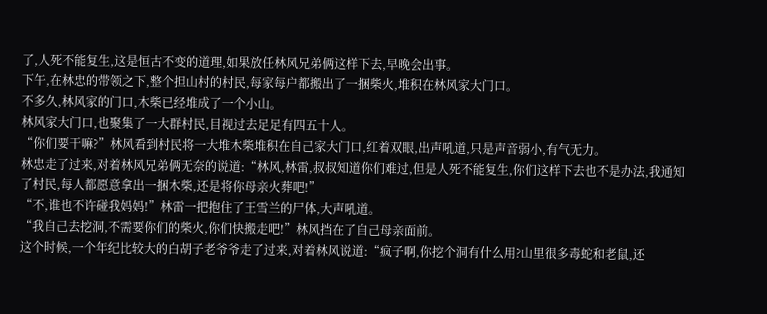了,人死不能复生,这是恒古不变的道理,如果放任林风兄弟俩这样下去,早晚会出事。
下午,在林忠的带领之下,整个担山村的村民,每家每户都搬出了一捆柴火,堆积在林风家大门口。
不多久,林风家的门口,木柴已经堆成了一个小山。
林风家大门口,也聚集了一大群村民,目视过去足足有四五十人。
“你们要干嘛?”林风看到村民将一大堆木柴堆积在自己家大门口,红着双眼,出声吼道,只是声音弱小,有气无力。
林忠走了过来,对着林风兄弟俩无奈的说道:“林风,林雷,叔叔知道你们难过,但是人死不能复生,你们这样下去也不是办法,我通知了村民,每人都愿意拿出一捆木柴,还是将你母亲火葬吧!”
“不,谁也不许碰我妈妈!”林雷一把抱住了王雪兰的尸体,大声吼道。
“我自己去挖洞,不需要你们的柴火,你们快搬走吧!”林风挡在了自己母亲面前。
这个时候,一个年纪比较大的白胡子老爷爷走了过来,对着林风说道:“疯子啊,你挖个洞有什么用?山里很多毒蛇和老鼠,还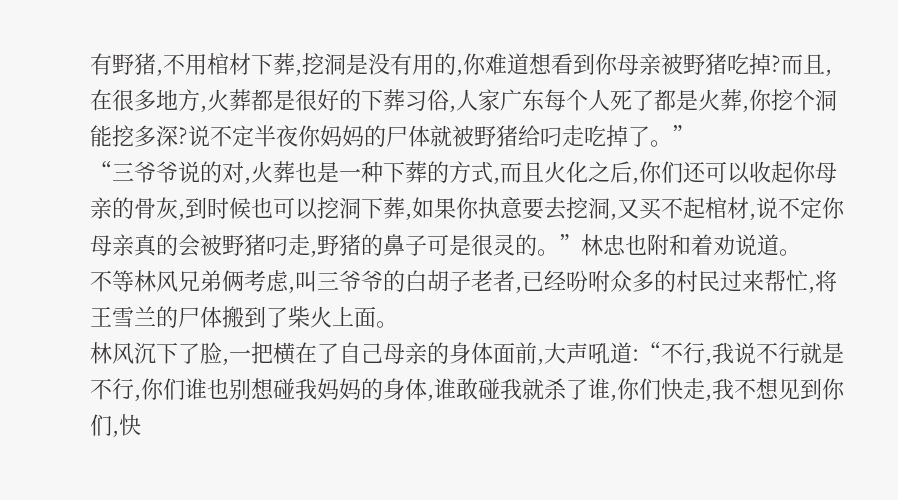有野猪,不用棺材下葬,挖洞是没有用的,你难道想看到你母亲被野猪吃掉?而且,在很多地方,火葬都是很好的下葬习俗,人家广东每个人死了都是火葬,你挖个洞能挖多深?说不定半夜你妈妈的尸体就被野猪给叼走吃掉了。”
“三爷爷说的对,火葬也是一种下葬的方式,而且火化之后,你们还可以收起你母亲的骨灰,到时候也可以挖洞下葬,如果你执意要去挖洞,又买不起棺材,说不定你母亲真的会被野猪叼走,野猪的鼻子可是很灵的。”林忠也附和着劝说道。
不等林风兄弟俩考虑,叫三爷爷的白胡子老者,已经吩咐众多的村民过来帮忙,将王雪兰的尸体搬到了柴火上面。
林风沉下了脸,一把横在了自己母亲的身体面前,大声吼道:“不行,我说不行就是不行,你们谁也别想碰我妈妈的身体,谁敢碰我就杀了谁,你们快走,我不想见到你们,快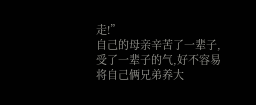走!”
自己的母亲辛苦了一辈子,受了一辈子的气,好不容易将自己俩兄弟养大